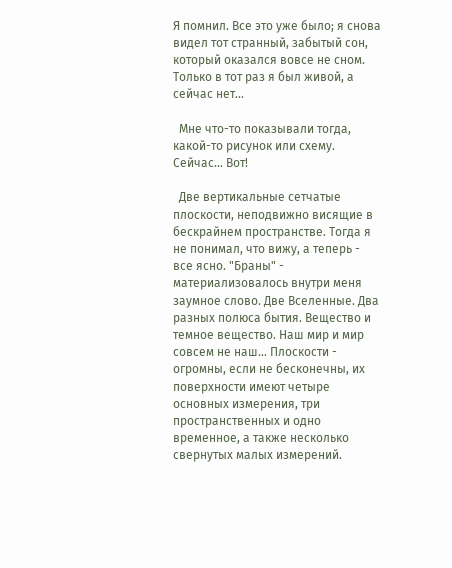Я помнил. Все это уже было; я снова видел тот странный, забытый сон, который оказался вовсе не сном. Только в тот раз я был живой, а сейчас нет...

  Мне что-то показывали тогда, какой-то рисунок или схему. Сейчас... Вот!

  Две вертикальные сетчатые плоскости, неподвижно висящие в бескрайнем пространстве. Тогда я не понимал, что вижу, а теперь - все ясно. "Браны" - материализовалось внутри меня заумное слово. Две Вселенные. Два разных полюса бытия. Вещество и темное вещество. Наш мир и мир совсем не наш... Плоскости - огромны, если не бесконечны, их поверхности имеют четыре основных измерения, три пространственных и одно временное, а также несколько свернутых малых измерений.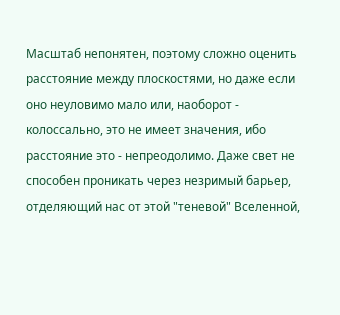Масштаб непонятен, поэтому сложно оценить расстояние между плоскостями, но даже если оно неуловимо мало или, наоборот - колоссально, это не имеет значения, ибо расстояние это - непреодолимо. Даже свет не способен проникать через незримый барьер, отделяющий нас от этой "теневой" Вселенной,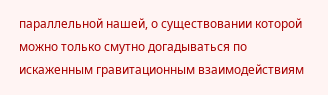параллельной нашей, о существовании которой можно только смутно догадываться по искаженным гравитационным взаимодействиям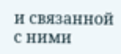и связанной с ними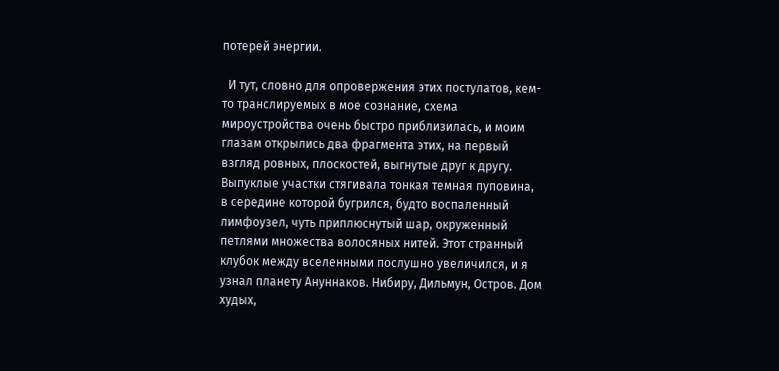потерей энергии.

  И тут, словно для опровержения этих постулатов, кем-то транслируемых в мое сознание, схема мироустройства очень быстро приблизилась, и моим глазам открылись два фрагмента этих, на первый взгляд ровных, плоскостей, выгнутые друг к другу. Выпуклые участки стягивала тонкая темная пуповина, в середине которой бугрился, будто воспаленный лимфоузел, чуть приплюснутый шар, окруженный петлями множества волосяных нитей. Этот странный клубок между вселенными послушно увеличился, и я узнал планету Ануннаков. Нибиру, Дильмун, Остров. Дом худых,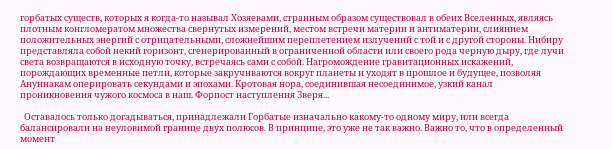горбатых существ, которых я когда-то называл Хозяевами, странным образом существовал в обеих Вселенных, являясь плотным конгломератом множества свернутых измерений, местом встречи материи и антиматерии, слиянием положительных энергий с отрицательными, сложнейшим переплетением излучений с той и с другой стороны. Нибиру представляла собой некий горизонт, сгенерированный в ограниченной области или своего рода черную дыру, где лучи света возвращаются в исходную точку, встречаясь сами с собой. Нагромождение гравитационных искажений, порождающих временные петли, которые закручиваются вокруг планеты и уходят в прошлое и будущее, позволяя Ануннакам оперировать секундами и эпохами. Кротовая нора, соединившая несоединимое, узкий канал проникновения чужого космоса в наш. Форпост наступления Зверя...

  Оставалось только догадываться, принадлежали Горбатые изначально какому-то одному миру, или всегда балансировали на неуловимой границе двух полюсов. В принципе, это уже не так важно. Важно то, что в определенный момент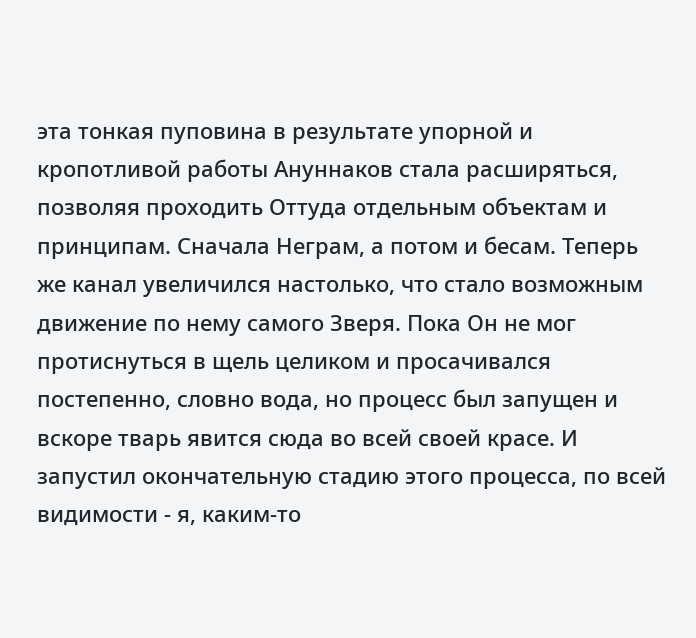эта тонкая пуповина в результате упорной и кропотливой работы Ануннаков стала расширяться, позволяя проходить Оттуда отдельным объектам и принципам. Сначала Неграм, а потом и бесам. Теперь же канал увеличился настолько, что стало возможным движение по нему самого Зверя. Пока Он не мог протиснуться в щель целиком и просачивался постепенно, словно вода, но процесс был запущен и вскоре тварь явится сюда во всей своей красе. И запустил окончательную стадию этого процесса, по всей видимости - я, каким-то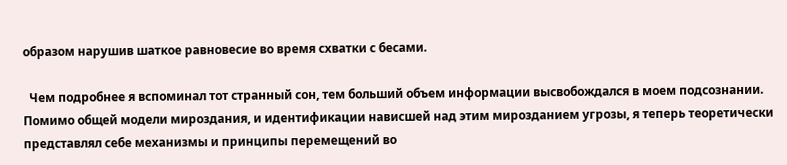образом нарушив шаткое равновесие во время схватки с бесами.

  Чем подробнее я вспоминал тот странный сон, тем больший объем информации высвобождался в моем подсознании. Помимо общей модели мироздания, и идентификации нависшей над этим мирозданием угрозы, я теперь теоретически представлял себе механизмы и принципы перемещений во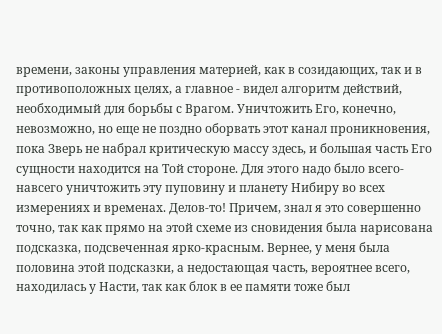времени, законы управления материей, как в созидающих, так и в противоположных целях, а главное - видел алгоритм действий, необходимый для борьбы с Врагом. Уничтожить Его, конечно, невозможно, но еще не поздно оборвать этот канал проникновения, пока Зверь не набрал критическую массу здесь, и большая часть Его сущности находится на Той стороне. Для этого надо было всего-навсего уничтожить эту пуповину и планету Нибиру во всех измерениях и временах. Делов-то! Причем, знал я это совершенно точно, так как прямо на этой схеме из сновидения была нарисована подсказка, подсвеченная ярко-красным. Вернее, у меня была половина этой подсказки, а недостающая часть, вероятнее всего, находилась у Насти, так как блок в ее памяти тоже был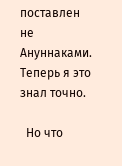поставлен не Ануннаками. Теперь я это знал точно.

  Но что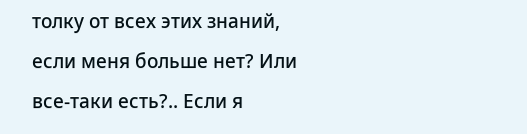толку от всех этих знаний, если меня больше нет? Или все-таки есть?.. Если я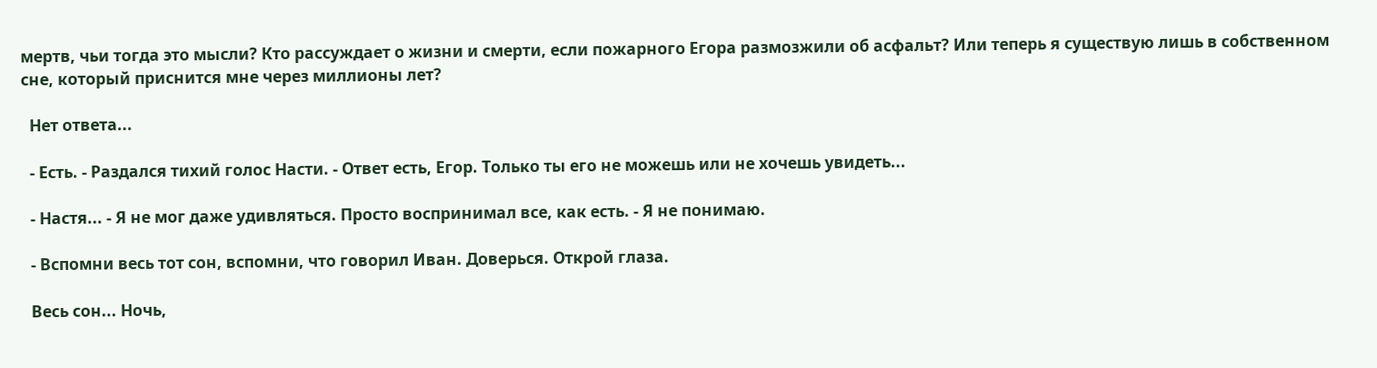мертв, чьи тогда это мысли? Кто рассуждает о жизни и смерти, если пожарного Егора размозжили об асфальт? Или теперь я существую лишь в собственном сне, который приснится мне через миллионы лет?

  Нет ответа...

  - Есть. - Раздался тихий голос Насти. - Ответ есть, Егор. Только ты его не можешь или не хочешь увидеть...

  - Настя... - Я не мог даже удивляться. Просто воспринимал все, как есть. - Я не понимаю.

  - Вспомни весь тот сон, вспомни, что говорил Иван. Доверься. Открой глаза.

  Весь сон... Ночь,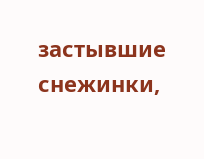застывшие снежинки,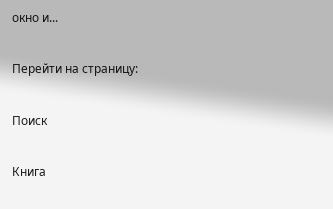окно и...

Перейти на страницу:

Поиск

Книга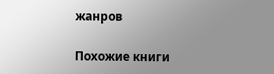жанров

Похожие книги